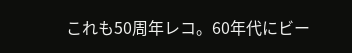これも50周年レコ。60年代にビー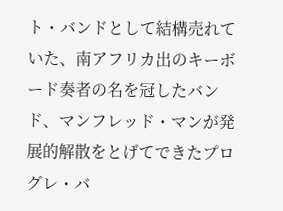ト・バンドとして結構売れていた、南アフリカ出のキーボード奏者の名を冠したバンド、マンフレッド・マンが発展的解散をとげてできたプログレ・バ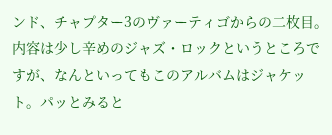ンド、チャプター3のヴァーティゴからの二枚目。内容は少し辛めのジャズ・ロックというところですが、なんといってもこのアルバムはジャケット。パッとみると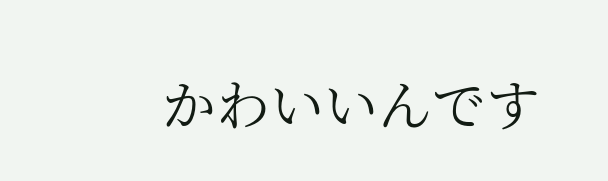かわいいんです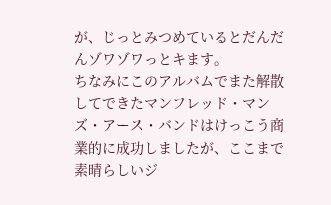が、じっとみつめているとだんだんゾワゾワっとキます。
ちなみにこのアルバムでまた解散してできたマンフレッド・マンズ・アース・バンドはけっこう商業的に成功しましたが、ここまで素晴らしいジ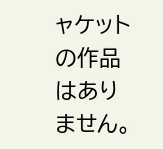ャケットの作品はありません。